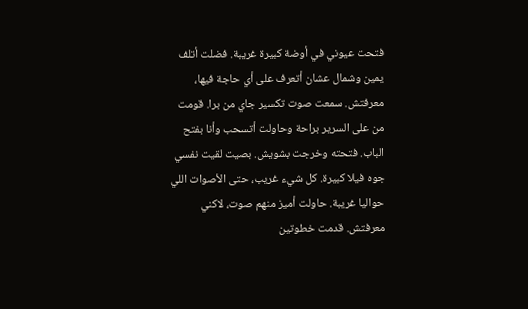فتحت عيوني في أوضة كبيرة غريبة. فضلت أتلف يمين وشمال عشان أتعرف على أي حاجة فيها، معرفتش. سمعت صوت تكسير جاي من برا. قومت من على السرير براحة وحاولت أتسحب وأنا بفتح الباب. فتحته وخرجت بشويش. بصيت لقيت نفسي جوه فيلا كبيرة. كل شيء غريب، حتى الأصوات اللي حواليا غريبة. حاولت أميز منهم صوت، لاكني معرفتش. قدمت خطوتين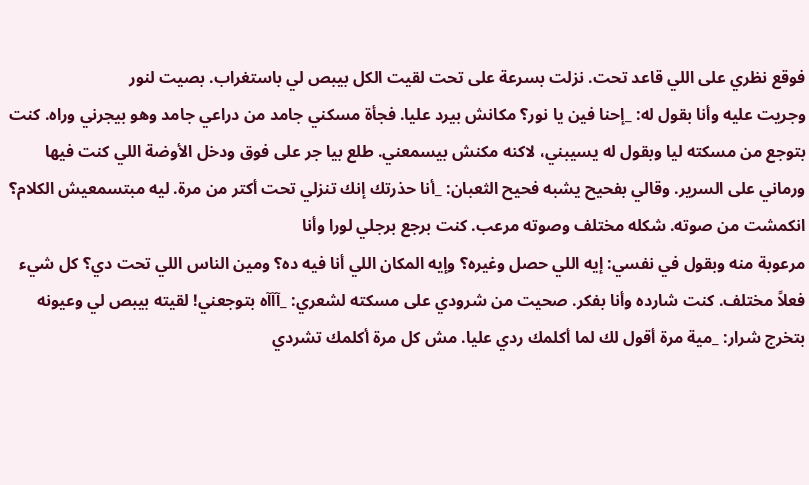فوقع نظري على اللي قاعد تحت. نزلت بسرعة على تحت لقيت الكل بيبص لي باستغراب. بصيت لنور
وجريت عليه وأنا بقول له: _إحنا فين يا نور؟ مكانش بيرد عليا. فجأة مسكني جامد من دراعي جامد وهو بيجرني وراه. كنت بتوجع من مسكته ليا وبقول له يسيبني، لاكنه مكنش بيسمعني. طلع بيا جر على فوق ودخل الأوضة اللي كنت فيها ورماني على السرير. وقالي بفحيح يشبه فحيح الثعبان: _أنا حذرتك إنك تنزلي تحت أكتر من مرة. ليه مبتسمعيش الكلام؟ انكمشت من صوته. شكله مختلف وصوته مرعب. كنت برجع برجلي لورا وأنا
مرعوبة منه وبقول في نفسي: إيه اللي حصل وغيره؟ وإيه المكان اللي أنا فيه ده؟ ومين الناس اللي تحت دي؟ كل شيء فعلاً مختلف. كنت شارده وأنا بفكر. صحيت من شرودي على مسكته لشعري: _آآآه بتوجعني! لقيته بيبص لي وعيونه بتخرج شرار: _مية مرة أقول لك لما أكلمك ردي عليا. مش كل مرة أكلمك تشردي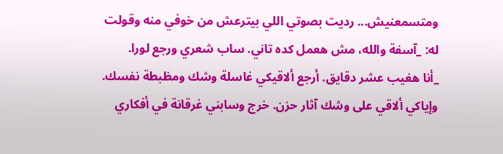ومتسمعنيش... رديت بصوتي اللي بيترعش من خوفي منه وقولت له: _آسفة والله، مش هعمل كده تاني. ساب شعري ورجع لورا.
_أنا هغيب عشر دقايق. أرجع ألاقيكي غاسلة وشك ومظبطة نفسك. وإياكي ألاقي على وشك آثار حزن. خرج وسابني غرقانة في أفكاري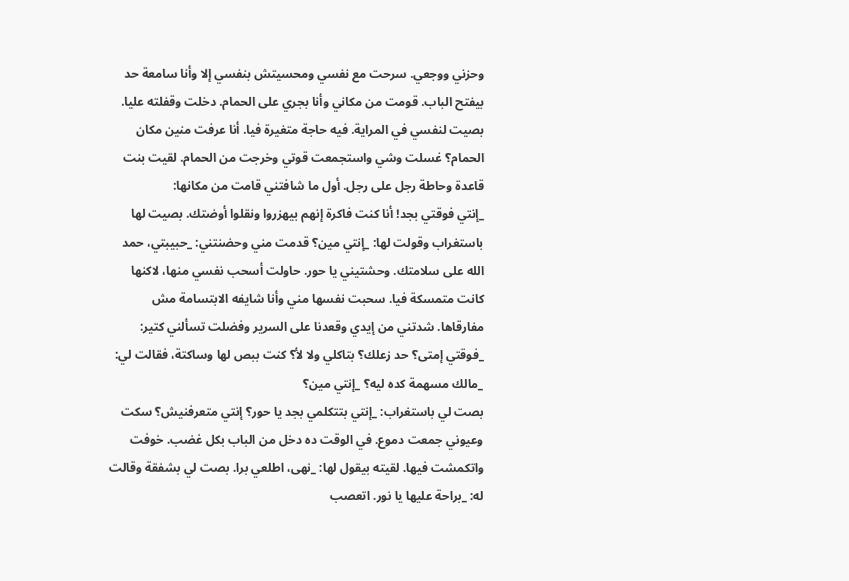وحزني ووجعي. سرحت مع نفسي ومحسيتش بنفسي إلا وأنا سامعة حد بيفتح الباب. قومت من مكاني وأنا بجري على الحمام. دخلت وقفلته عليا. بصيت لنفسي في المراية. فيه حاجة متغيرة فيا. أنا عرفت منين مكان الحمام؟ غسلت وشي واستجمعت قوتي وخرجت من الحمام. لقيت بنت قاعدة وحاطة رجل على رجل. أول ما شافتني قامت من مكانها:
_إنتي فوقتي بجد! أنا كنت فاكرة إنهم بيهزروا ونقلوا أوضتك. بصيت لها باستغراب وقولت لها: _إنتي مين؟ قدمت مني وحضنتني: _حبيبتي، حمد الله على سلامتك. وحشتيني يا حور. حاولت أسحب نفسي منها، لاكنها كانت متمسكة فيا. سحبت نفسها مني وأنا شايفه الابتسامة مش مفارقاها. شدتني من إيدي وقعدنا على السرير وفضلت تسألني كتير: _فوقتي إمتى؟ حد زعلك؟ بتاكلي ولا لأ؟ كنت ببص لها وساكتة، فقالت لي: _مالك مسهمة كده ليه؟ _إنتي مين؟
بصت لي باستغراب: _إنتي بتتكلمي بجد يا حور؟ إنتي متعرفنيش؟ سكت وعيوني جمعت دموع. في الوقت ده دخل من الباب بكل غضب. خوفت واتكمشت فيها. لقيته بيقول لها: _نهى، اطلعي برا. بصت لي بشفقة وقالت له: _براحة عليها يا نور. اتعصب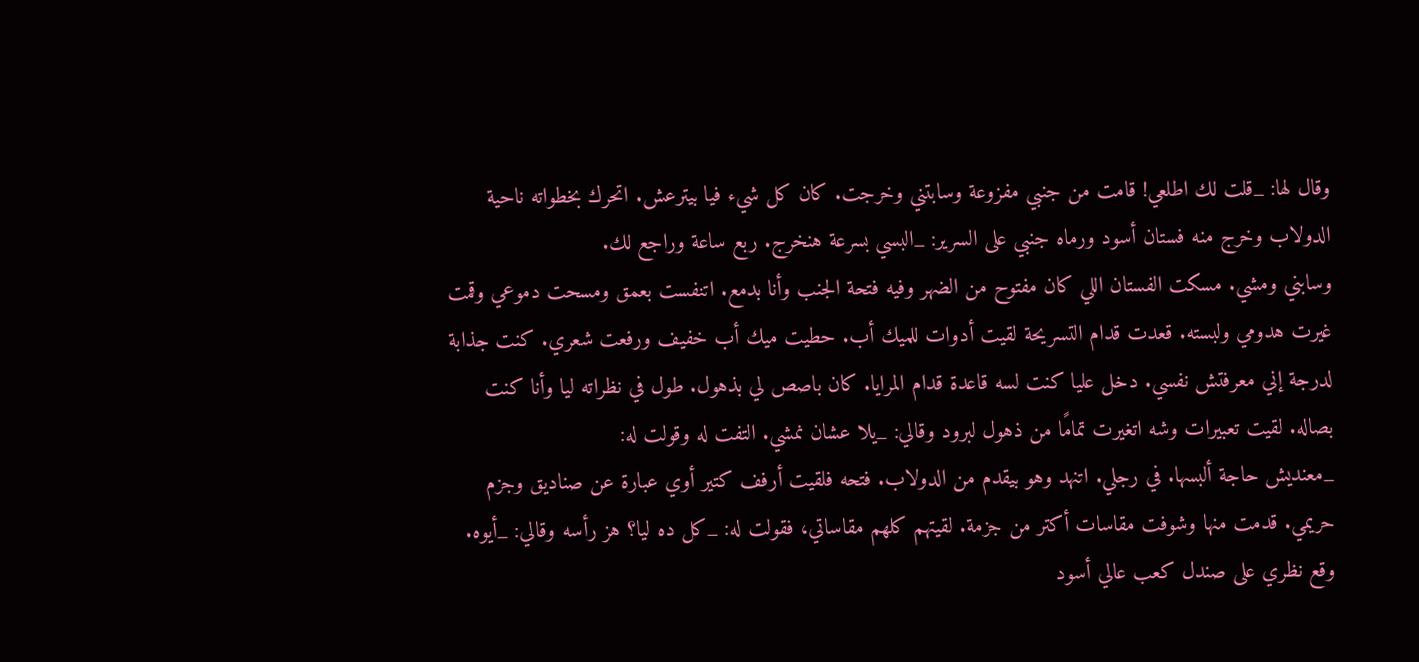وقال لها: _قلت لك اطلعي! قامت من جنبي مفزوعة وسابتني وخرجت. كان كل شيء فيا بيترعش. اتحرك بخطواته ناحية الدولاب وخرج منه فستان أسود ورماه جنبي على السرير: _البسي بسرعة هنخرج. ربع ساعة وراجع لك.
وسابني ومشي. مسكت الفستان اللي كان مفتوح من الضهر وفيه فتحة الجنب وأنا بدمع. اتنفست بعمق ومسحت دموعي وقمت غيرت هدومي ولبسته. قعدت قدام التسريحة لقيت أدوات للميك أب. حطيت ميك أب خفيف ورفعت شعري. كنت جذابة لدرجة إني معرفتش نفسي. دخل عليا كنت لسه قاعدة قدام المرايا. كان باصص لي بذهول. طول في نظراته ليا وأنا كنت بصاله. لقيت تعبيرات وشه اتغيرت تمامًا من ذهول لبرود وقالي: _يلا عشان نمشي. التفت له وقولت له:
_معنديش حاجة ألبسها. في رجلي. اتنهد وهو بيقدم من الدولاب. فتحه فلقيت أرفف كتير أوي عبارة عن صناديق وجزم حريمي. قدمت منها وشوفت مقاسات أكتر من جزمة. لقيتهم كلهم مقاساتي، فقولت له: _كل ده ليا؟ هز رأسه وقالي: _أيوه. وقع نظري على صندل كعب عالي أسود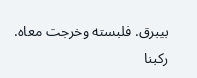بيبرق. فلبسته وخرجت معاه. ركبنا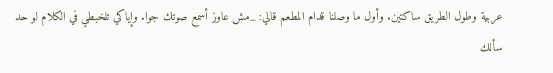عربية وطول الطريق ساكتين. وأول ما وصلنا قدام المطعم قالي: _مش عاوز أسمع صوتك جوا. وإياكي تلخبطي في الكلام لو حد سألك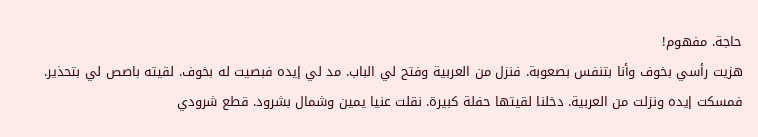حاجة. مفهوم!
هزيت رأسي بخوف وأنا بتنفس بصعوبة. فنزل من العربية وفتح لي الباب. مد لي إيده فبصيت له بخوف. لقيته باصص لي بتحذير. فمسكت إيده ونزلت من العربية. دخلنا لقيتها حفلة كبيرة. نقلت عنيا يمين وشمال بشرود. قطع شرودي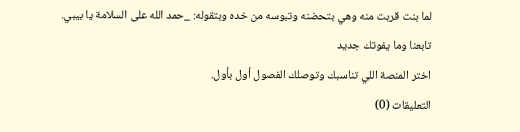لما بنت قربت منه وهي بتحضنه وتبوسه من خده وبتقوله: _حمد الله على السلامة يا بيبي.
تابعنا وما يفوتك جديد
اختر المنصة اللي تناسبك وتوصلك الفصول أول بأول.
التعليقات (0)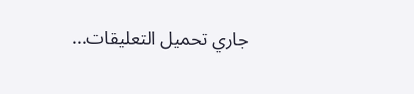جاري تحميل التعليقات...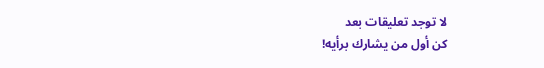لا توجد تعليقات بعد
كن أول من يشارك برأيه!